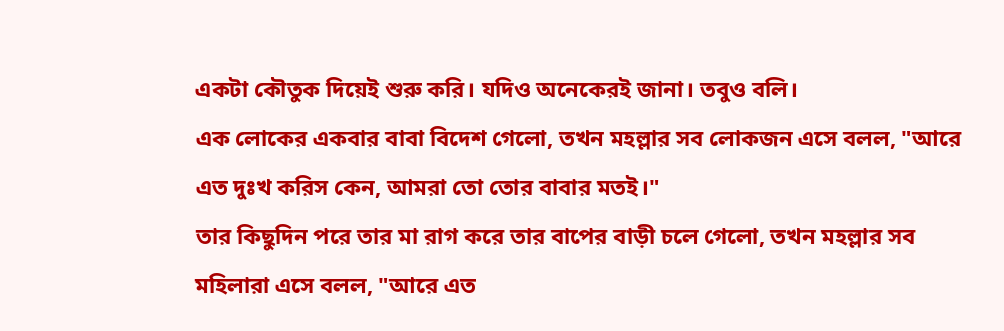একটা কৌতুক দিয়েই শুরু করি। যদিও অনেকেরই জানা। তবুও বলি।
এক লোকের একবার বাবা বিদেশ গেলো, তখন মহল্লার সব লোকজন এসে বলল, "আরে এত দুঃখ করিস কেন, আমরা তো তোর বাবার মতই।"
তার কিছুদিন পরে তার মা রাগ করে তার বাপের বাড়ী চলে গেলো, তখন মহল্লার সব মহিলারা এসে বলল, "আরে এত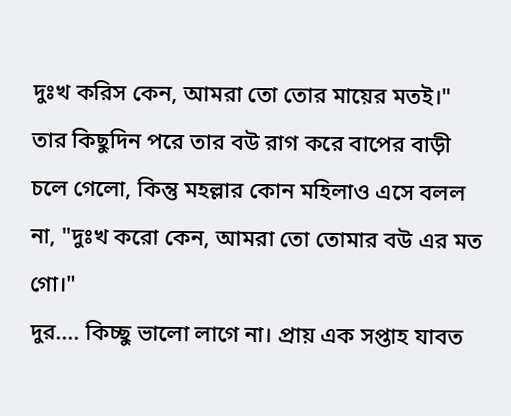দুঃখ করিস কেন, আমরা তো তোর মায়ের মতই।" তার কিছুদিন পরে তার বউ রাগ করে বাপের বাড়ী চলে গেলো, কিন্তু মহল্লার কোন মহিলাও এসে বলল না, "দুঃখ করো কেন, আমরা তো তোমার বউ এর মত গো।"
দুর.... কিচ্ছু ভালো লাগে না। প্রায় এক সপ্তাহ যাবত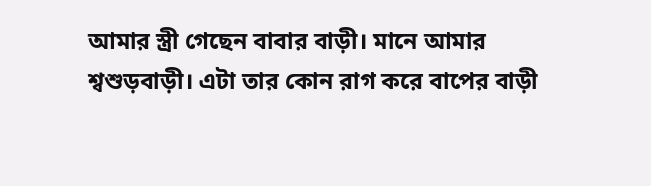আমার স্ত্রী গেছেন বাবার বাড়ী। মানে আমার শ্বশুড়বাড়ী। এটা তার কোন রাগ করে বাপের বাড়ী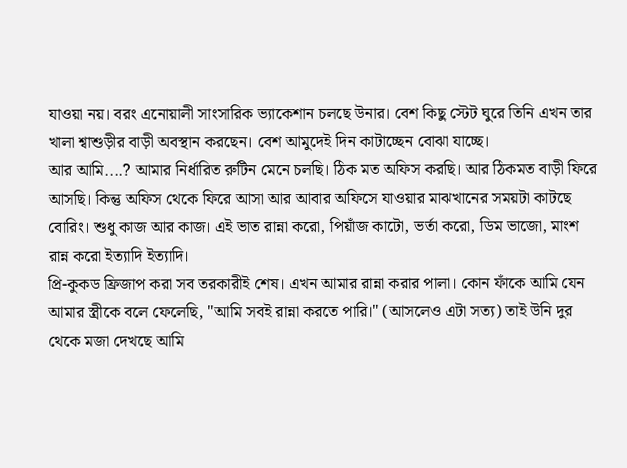যাওয়া নয়। বরং এনোয়ালী সাংসারিক ভ্যাকেশান চলছে উনার। বেশ কিছু স্টেট ঘুরে তিনি এখন তার খালা শ্বাশুড়ীর বাড়ী অবস্থান করছেন। বেশ আমুদেই দিন কাটাচ্ছেন বোঝা যাচ্ছে।
আর আমি....? আমার নির্ধারিত রুটিন মেনে চলছি। ঠিক মত অফিস করছি। আর ঠিকমত বাড়ী ফিরে আসছি। কিন্তু অফিস থেকে ফিরে আসা আর আবার অফিসে যাওয়ার মাঝখানের সময়টা কাটছে বোরিং। শুধু কাজ আর কাজ। এই ভাত রান্না করো, পিয়াঁজ কাটো, ভর্তা করো, ডিম ভাজো, মাংশ রান্ন করো ইত্যাদি ইত্যাদি।
প্রি-কুকড ফ্রিজাপ করা সব তরকারীই শেষ। এখন আমার রান্না করার পালা। কোন ফাঁকে আমি যেন আমার স্ত্রীকে বলে ফেলেছি, "আমি সবই রান্না করতে পারি।" (আসলেও এটা সত্য) তাই উনি দুর থেকে মজা দেখছে আমি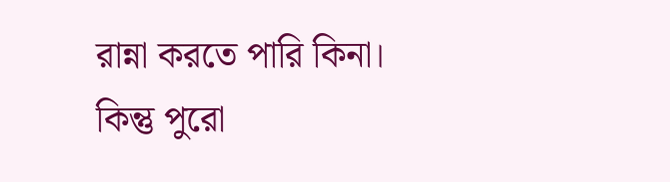রান্না করতে পারি কিনা।
কিন্তু পুরো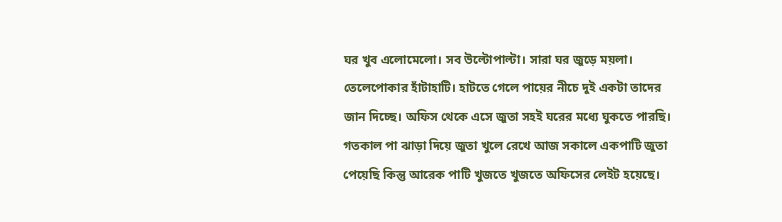ঘর খুব এলোমেলো। সব উল্টোপাল্টা। সারা ঘর জুড়ে ময়লা। তেলেপোকার হাঁটাহাটি। হাটতে গেলে পায়ের নীচে দুই একটা তাদের জান দিচ্ছে। অফিস থেকে এসে জুতা সহই ঘরের মধ্যে ঘুকতে পারছি। গতকাল পা ঝাড়া দিয়ে জুতা খুলে রেখে আজ সকালে একপাটি জুতা পেয়েছি কিন্তু আরেক পাটি খুজতে খুজতে অফিসের লেইট হয়েছে।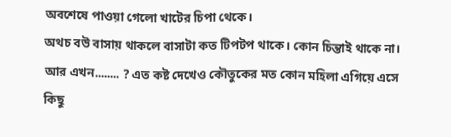অবশেষে পাওয়া গেলো খাটের চিপা থেকে।
অথচ বউ বাসায় থাকলে বাসাটা কত টিপটপ থাকে। কোন চিন্তাই থাকে না। আর এখন........ ? এত কষ্ট দেখেও কৌতুকের মত কোন মহিলা এগিয়ে এসে কিছু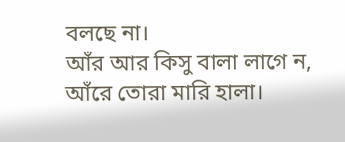বলছে না।
আঁর আর কিসু বালা লাগে ন, আঁরে তোরা মারি হালা।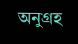অনুগ্রহ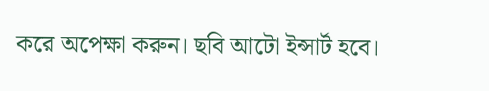করে অপেক্ষা করুন। ছবি আটো ইন্সার্ট হবে।